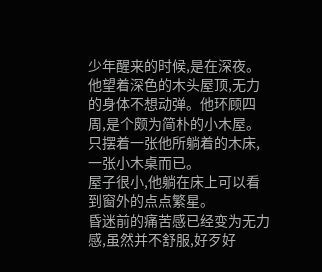少年醒来的时候,是在深夜。他望着深色的木头屋顶,无力的身体不想动弹。他环顾四周,是个颇为简朴的小木屋。只摆着一张他所躺着的木床,一张小木桌而已。
屋子很小,他躺在床上可以看到窗外的点点繁星。
昏迷前的痛苦感已经变为无力感,虽然并不舒服,好歹好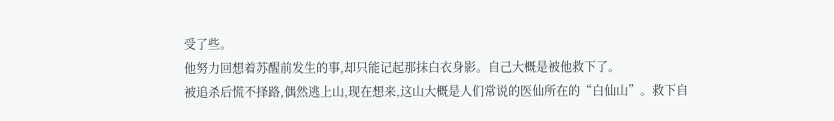受了些。
他努力回想着苏醒前发生的事,却只能记起那抹白衣身影。自己大概是被他救下了。
被追杀后慌不择路,偶然逃上山,现在想来,这山大概是人们常说的医仙所在的“白仙山”。救下自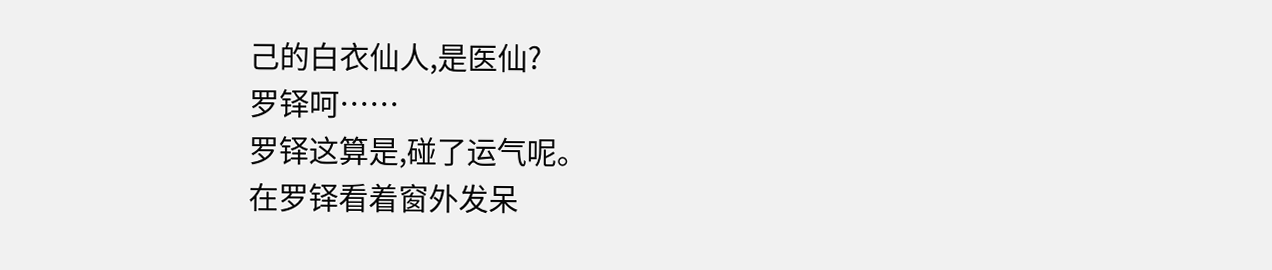己的白衣仙人,是医仙?
罗铎呵……
罗铎这算是,碰了运气呢。
在罗铎看着窗外发呆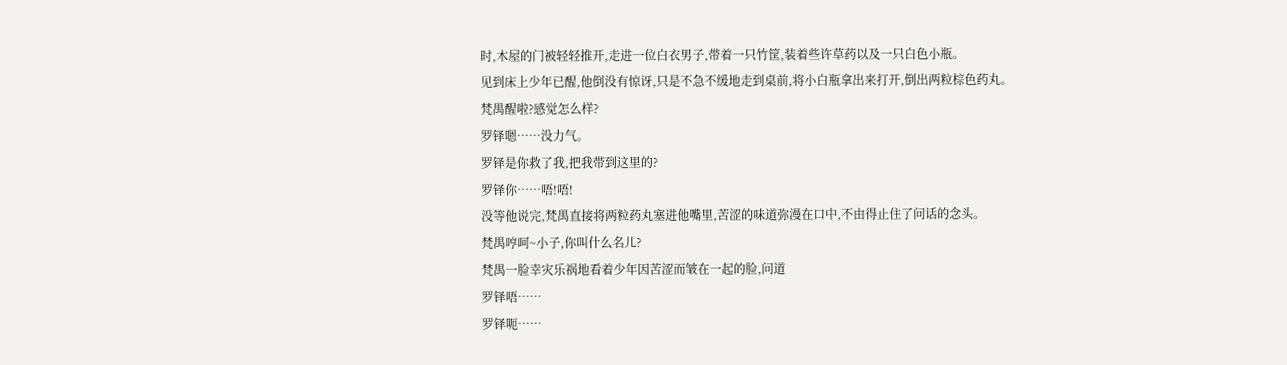时,木屋的门被轻轻推开,走进一位白衣男子,带着一只竹筐,装着些许草药以及一只白色小瓶。
见到床上少年已醒,他倒没有惊讶,只是不急不缓地走到桌前,将小白瓶拿出来打开,倒出两粒棕色药丸。
梵禺醒啦?感觉怎么样?
罗铎嗯……没力气。
罗铎是你救了我,把我带到这里的?
罗铎你……唔!唔!
没等他说完,梵禺直接将两粒药丸塞进他嘴里,苦涩的味道弥漫在口中,不由得止住了问话的念头。
梵禺哼呵~小子,你叫什么名儿?
梵禺一脸幸灾乐祸地看着少年因苦涩而皱在一起的脸,问道
罗铎唔……
罗铎呃……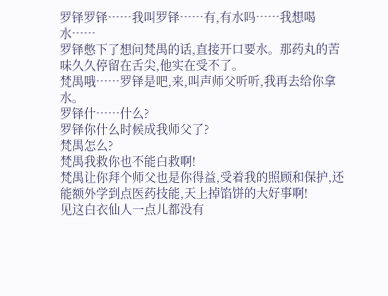罗铎罗铎……我叫罗铎……有,有水吗……我想喝水……
罗铎憋下了想问梵禺的话,直接开口要水。那药丸的苦味久久停留在舌尖,他实在受不了。
梵禺哦……罗铎是吧,来,叫声师父听听,我再去给你拿水。
罗铎什……什么?
罗铎你什么时候成我师父了?
梵禺怎么?
梵禺我救你也不能白救啊!
梵禺让你拜个师父也是你得益,受着我的照顾和保护,还能额外学到点医药技能,天上掉馅饼的大好事啊!
见这白衣仙人一点儿都没有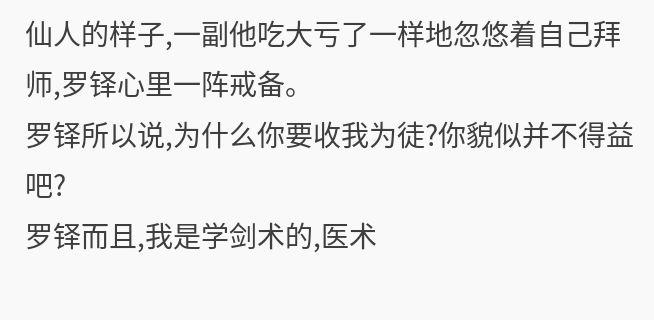仙人的样子,一副他吃大亏了一样地忽悠着自己拜师,罗铎心里一阵戒备。
罗铎所以说,为什么你要收我为徒?你貌似并不得益吧?
罗铎而且,我是学剑术的,医术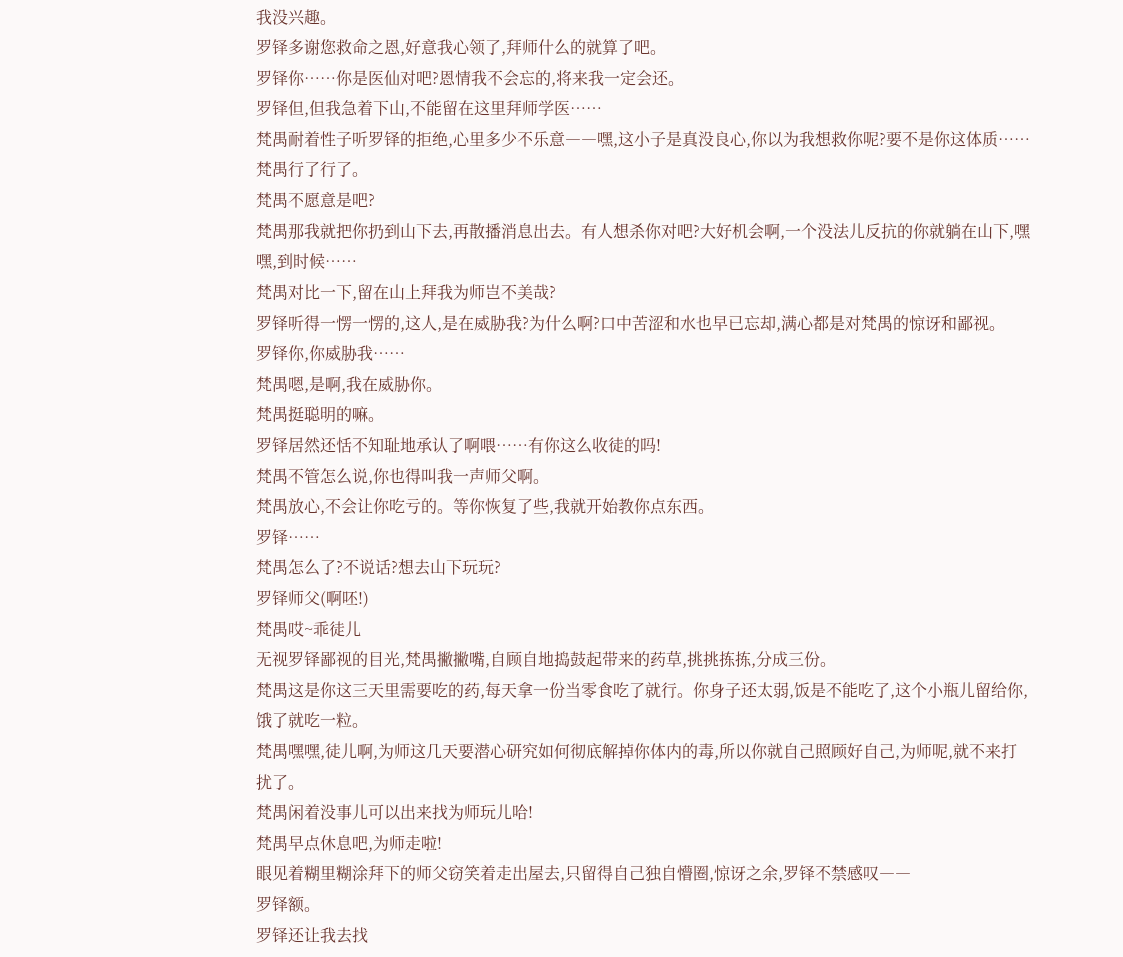我没兴趣。
罗铎多谢您救命之恩,好意我心领了,拜师什么的就算了吧。
罗铎你……你是医仙对吧?恩情我不会忘的,将来我一定会还。
罗铎但,但我急着下山,不能留在这里拜师学医……
梵禺耐着性子听罗铎的拒绝,心里多少不乐意――嘿,这小子是真没良心,你以为我想救你呢?要不是你这体质……
梵禺行了行了。
梵禺不愿意是吧?
梵禺那我就把你扔到山下去,再散播消息出去。有人想杀你对吧?大好机会啊,一个没法儿反抗的你就躺在山下,嘿嘿,到时候……
梵禺对比一下,留在山上拜我为师岂不美哉?
罗铎听得一愣一愣的,这人,是在威胁我?为什么啊?口中苦涩和水也早已忘却,满心都是对梵禺的惊讶和鄙视。
罗铎你,你威胁我……
梵禺嗯,是啊,我在威胁你。
梵禺挺聪明的嘛。
罗铎居然还恬不知耻地承认了啊喂……有你这么收徒的吗!
梵禺不管怎么说,你也得叫我一声师父啊。
梵禺放心,不会让你吃亏的。等你恢复了些,我就开始教你点东西。
罗铎……
梵禺怎么了?不说话?想去山下玩玩?
罗铎师父(啊呸!)
梵禺哎~乖徒儿
无视罗铎鄙视的目光,梵禺撇撇嘴,自顾自地捣鼓起带来的药草,挑挑拣拣,分成三份。
梵禺这是你这三天里需要吃的药,每天拿一份当零食吃了就行。你身子还太弱,饭是不能吃了,这个小瓶儿留给你,饿了就吃一粒。
梵禺嘿嘿,徒儿啊,为师这几天要潜心研究如何彻底解掉你体内的毒,所以你就自己照顾好自己,为师呢,就不来打扰了。
梵禺闲着没事儿可以出来找为师玩儿哈!
梵禺早点休息吧,为师走啦!
眼见着糊里糊涂拜下的师父窃笑着走出屋去,只留得自己独自懵圈,惊讶之余,罗铎不禁感叹――
罗铎额。
罗铎还让我去找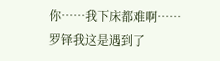你……我下床都难啊……
罗铎我这是遇到了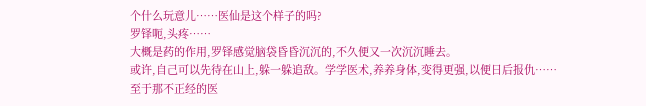个什么玩意儿……医仙是这个样子的吗?
罗铎呃,头疼……
大概是药的作用,罗铎感觉脑袋昏昏沉沉的,不久便又一次沉沉睡去。
或许,自己可以先待在山上,躲一躲追敌。学学医术,养养身体,变得更强,以便日后报仇……
至于那不正经的医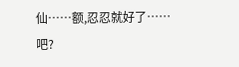仙……额,忍忍就好了……
吧?